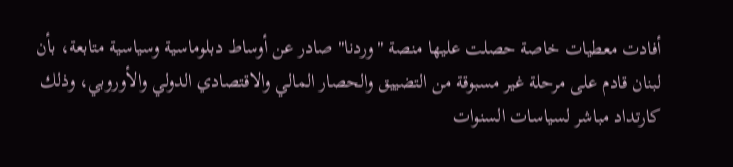أفادت معطيات خاصة حصلت عليها منصة "وردنا" صادر عن أوساط دبلوماسية وسياسية متابعة، بأن لبنان قادم على مرحلة غير مسبوقة من التضييق والحصار المالي والاقتصادي الدولي والأوروبي، وذلك كارتداد مباشر لسياسات السنوات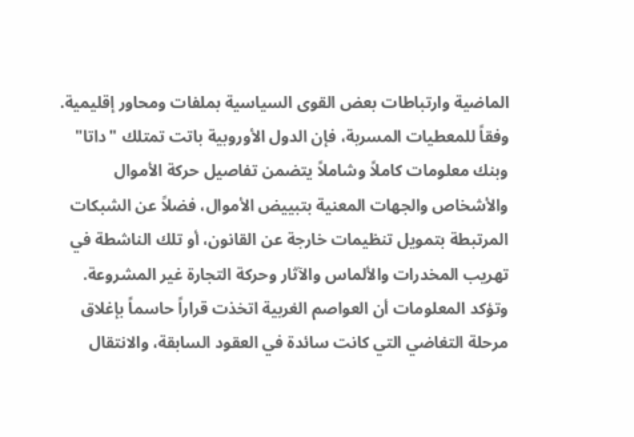الماضية وارتباطات بعض القوى السياسية بملفات ومحاور إقليمية.
وفقاً للمعطيات المسربة، فإن الدول الأوروبية باتت تمتلك "داتا" وبنك معلومات كاملاً وشاملاً يتضمن تفاصيل حركة الأموال والأشخاص والجهات المعنية بتبييض الأموال، فضلاً عن الشبكات المرتبطة بتمويل تنظيمات خارجة عن القانون، أو تلك الناشطة في تهريب المخدرات والألماس والآثار وحركة التجارة غير المشروعة.
وتؤكد المعلومات أن العواصم الغربية اتخذت قراراً حاسماً بإغلاق مرحلة التغاضي التي كانت سائدة في العقود السابقة، والانتقال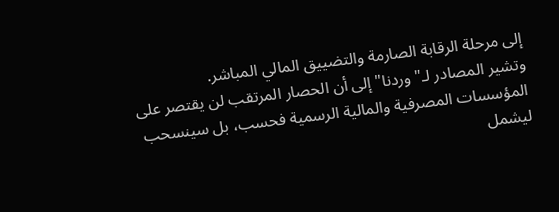إلى مرحلة الرقابة الصارمة والتضييق المالي المباشر.
وتشير المصادر لـ"وردنا" إلى أن الحصار المرتقب لن يقتصر على المؤسسات المصرفية والمالية الرسمية فحسب، بل سينسحب ليشمل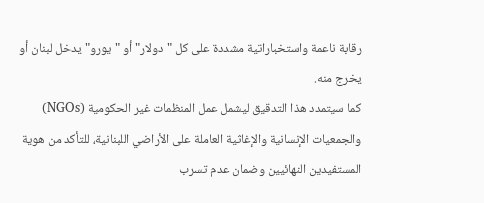رقابة ناعمة واستخباراتية مشددة على كل "دولار" أو "يورو" يدخل لبنان أو يخرج منه.
كما سيتمدد هذا التدقيق ليشمل عمل المنظمات غير الحكومية (NGOs) والجمعيات الإنسانية والإغاثية العاملة على الأراضي اللبنانية، للتأكد من هوية المستفيدين النهائيين وضمان عدم تسرب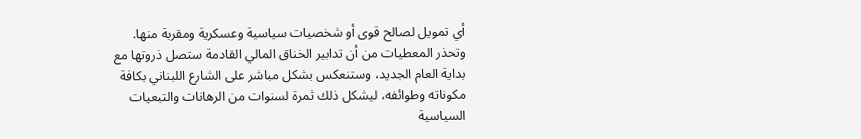أي تمويل لصالح قوى أو شخصيات سياسية وعسكرية ومقربة منها.
وتحذر المعطيات من أن تدابير الخناق المالي القادمة ستصل ذروتها مع بداية العام الجديد، وستنعكس بشكل مباشر على الشارع اللبناني بكافة مكوناته وطوائفه، ليشكل ذلك ثمرة لسنوات من الرهانات والتبعيات السياسية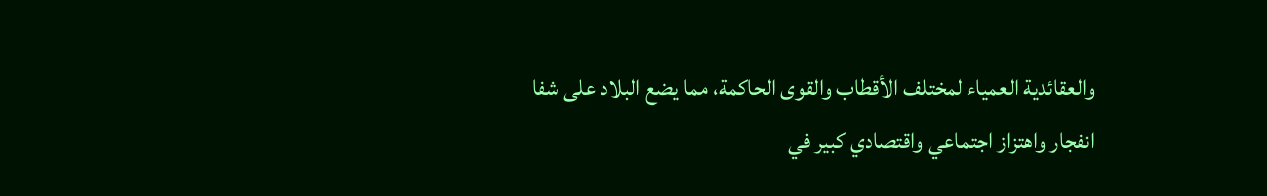والعقائدية العمياء لمختلف الأقطاب والقوى الحاكمة، مما يضع البلاد على شفا انفجار واهتزاز اجتماعي واقتصادي كبير في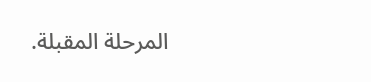المرحلة المقبلة.